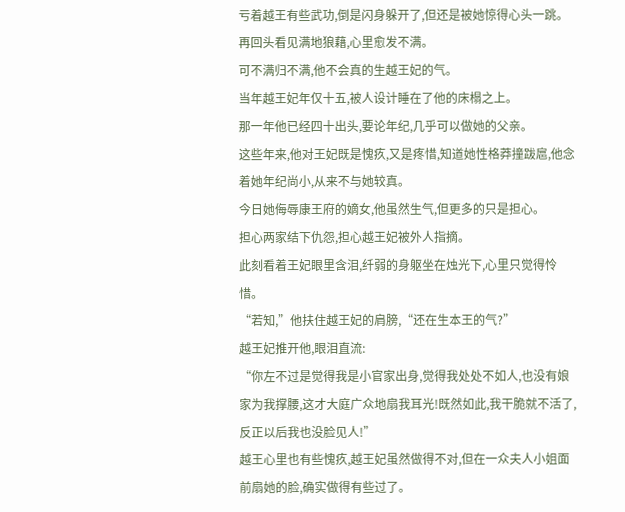亏着越王有些武功,倒是闪身躲开了,但还是被她惊得心头一跳。
再回头看见满地狼藉,心里愈发不满。
可不满归不满,他不会真的生越王妃的气。
当年越王妃年仅十五,被人设计睡在了他的床榻之上。
那一年他已经四十出头,要论年纪,几乎可以做她的父亲。
这些年来,他对王妃既是愧疚,又是疼惜,知道她性格莽撞跋扈,他念着她年纪尚小,从来不与她较真。
今日她侮辱康王府的嫡女,他虽然生气,但更多的只是担心。
担心两家结下仇怨,担心越王妃被外人指摘。
此刻看着王妃眼里含泪,纤弱的身躯坐在烛光下,心里只觉得怜惜。
“若知,”他扶住越王妃的肩膀,“还在生本王的气?”
越王妃推开他,眼泪直流:
“你左不过是觉得我是小官家出身,觉得我处处不如人,也没有娘家为我撑腰,这才大庭广众地扇我耳光!既然如此,我干脆就不活了,反正以后我也没脸见人!”
越王心里也有些愧疚,越王妃虽然做得不对,但在一众夫人小姐面前扇她的脸,确实做得有些过了。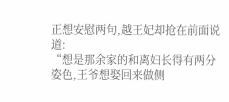正想安慰两句,越王妃却抢在前面说道:
“想是那余家的和离妇长得有两分姿色,王爷想娶回来做侧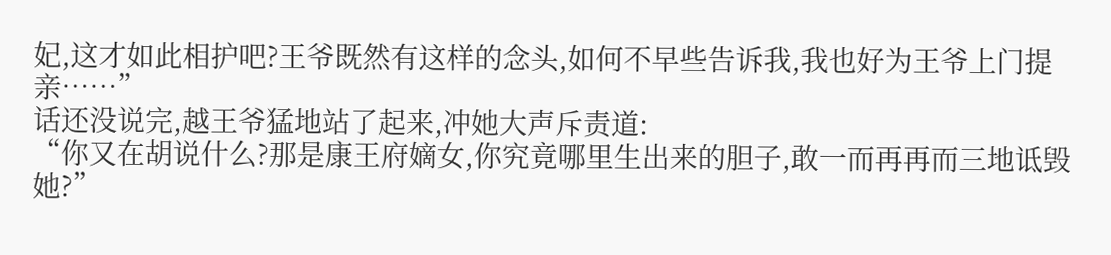妃,这才如此相护吧?王爷既然有这样的念头,如何不早些告诉我,我也好为王爷上门提亲……”
话还没说完,越王爷猛地站了起来,冲她大声斥责道:
“你又在胡说什么?那是康王府嫡女,你究竟哪里生出来的胆子,敢一而再再而三地诋毁她?”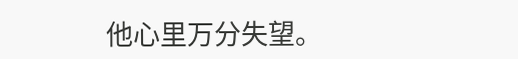他心里万分失望。